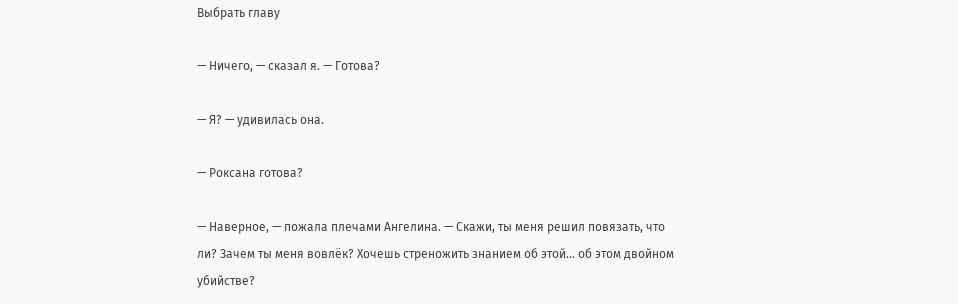Выбрать главу

— Ничего, — сказал я. — Готова?

— Я? — удивилась она.

— Роксана готова?

— Наверное, — пожала плечами Ангелина. — Скажи, ты меня решил повязать, что ли? Зачем ты меня вовлёк? Хочешь стреножить знанием об этой… об этом двойном убийстве?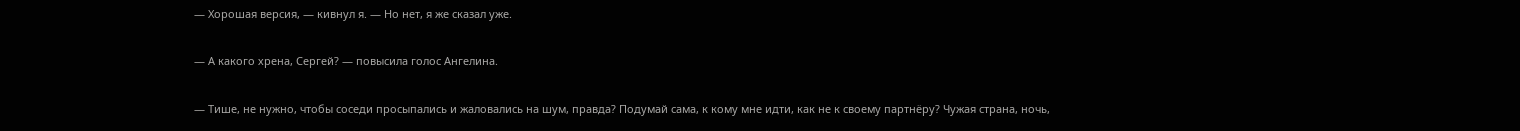— Хорошая версия, — кивнул я. — Но нет, я же сказал уже.

— А какого хрена, Сергей? — повысила голос Ангелина.

— Тише, не нужно, чтобы соседи просыпались и жаловались на шум, правда? Подумай сама, к кому мне идти, как не к своему партнёру? Чужая страна, ночь,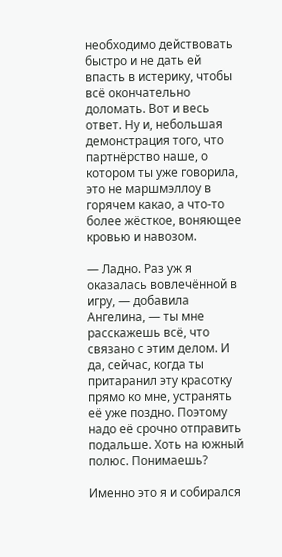необходимо действовать быстро и не дать ей впасть в истерику, чтобы всё окончательно доломать. Вот и весь ответ. Ну и, небольшая демонстрация того, что партнёрство наше, о котором ты уже говорила, это не маршмэллоу в горячем какао, а что-то более жёсткое, воняющее кровью и навозом.

— Ладно. Раз уж я оказалась вовлечённой в игру, — добавила Ангелина, — ты мне расскажешь всё, что связано с этим делом. И да, сейчас, когда ты притаранил эту красотку прямо ко мне, устранять её уже поздно. Поэтому надо её срочно отправить подальше. Хоть на южный полюс. Понимаешь?

Именно это я и собирался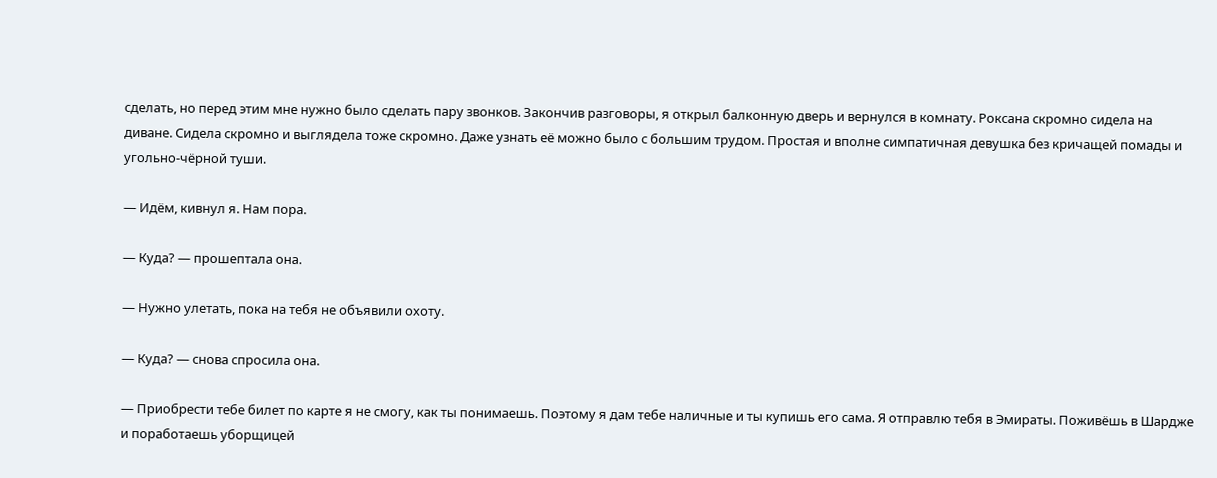сделать, но перед этим мне нужно было сделать пару звонков. Закончив разговоры, я открыл балконную дверь и вернулся в комнату. Роксана скромно сидела на диване. Сидела скромно и выглядела тоже скромно. Даже узнать её можно было с большим трудом. Простая и вполне симпатичная девушка без кричащей помады и угольно-чёрной туши.

— Идём, кивнул я. Нам пора.

— Куда? — прошептала она.

— Нужно улетать, пока на тебя не объявили охоту.

— Куда? — снова спросила она.

— Приобрести тебе билет по карте я не смогу, как ты понимаешь. Поэтому я дам тебе наличные и ты купишь его сама. Я отправлю тебя в Эмираты. Поживёшь в Шардже и поработаешь уборщицей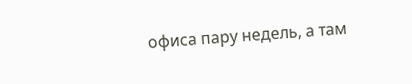офиса пару недель, а там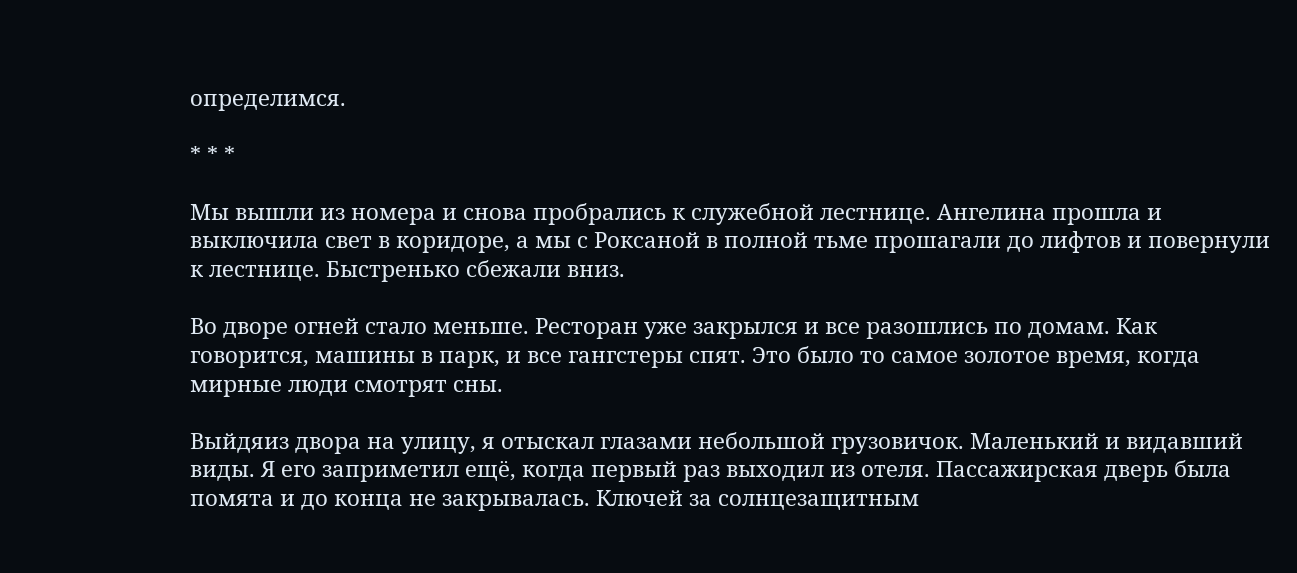определимся.

* * *

Мы вышли из номера и снова пробрались к служебной лестнице. Ангелина прошла и выключила свет в коридоре, а мы с Роксаной в полной тьме прошагали до лифтов и повернули к лестнице. Быстренько сбежали вниз.

Во дворе огней стало меньше. Ресторан уже закрылся и все разошлись по домам. Как говорится, машины в парк, и все гангстеры спят. Это было то самое золотое время, когда мирные люди смотрят сны.

Выйдяиз двора на улицу, я отыскал глазами небольшой грузовичок. Маленький и видавший виды. Я его заприметил ещё, когда первый раз выходил из отеля. Пассажирская дверь была помята и до конца не закрывалась. Ключей за солнцезащитным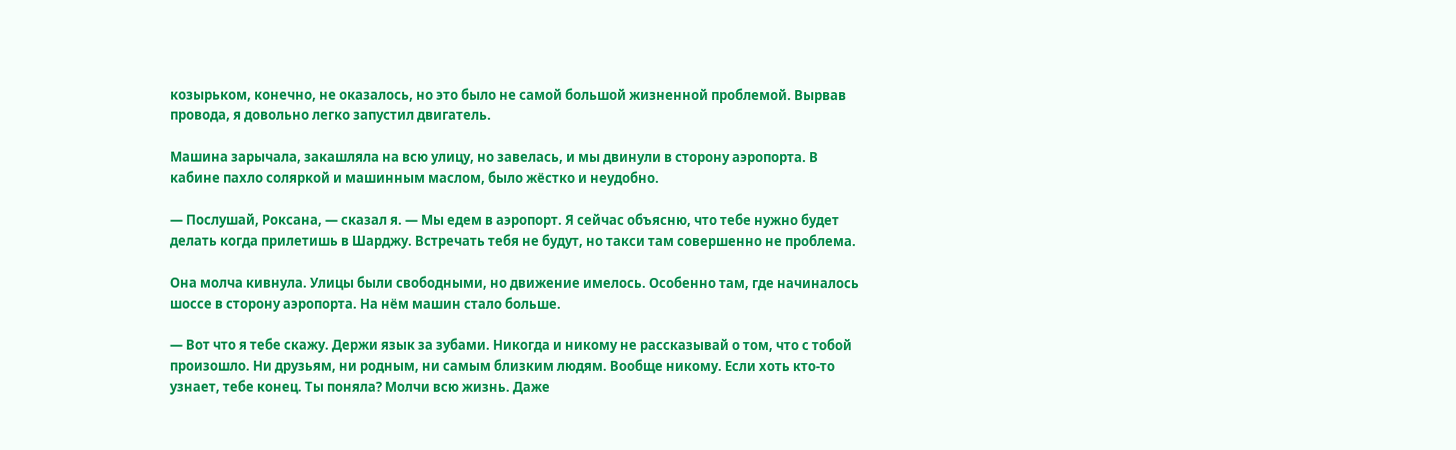козырьком, конечно, не оказалось, но это было не самой большой жизненной проблемой. Вырвав провода, я довольно легко запустил двигатель.

Машина зарычала, закашляла на всю улицу, но завелась, и мы двинули в сторону аэропорта. В кабине пахло соляркой и машинным маслом, было жёстко и неудобно.

— Послушай, Роксана, — сказал я. — Мы едем в аэропорт. Я сейчас объясню, что тебе нужно будет делать когда прилетишь в Шарджу. Встречать тебя не будут, но такси там совершенно не проблема.

Она молча кивнула. Улицы были свободными, но движение имелось. Особенно там, где начиналось шоссе в сторону аэропорта. На нём машин стало больше.

— Вот что я тебе скажу. Держи язык за зубами. Никогда и никому не рассказывай о том, что с тобой произошло. Ни друзьям, ни родным, ни самым близким людям. Вообще никому. Если хоть кто-то узнает, тебе конец. Ты поняла? Молчи всю жизнь. Даже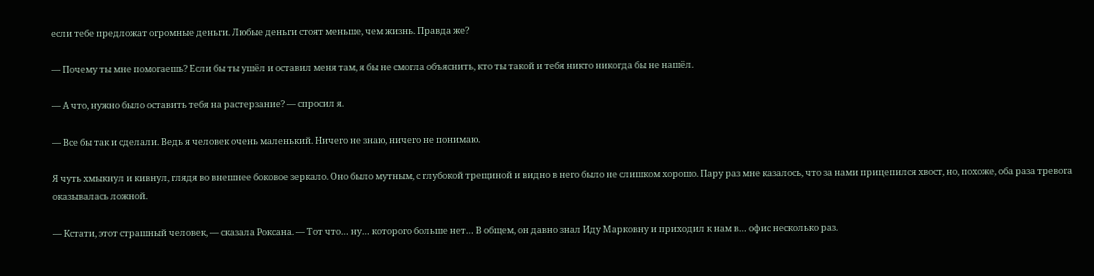если тебе предложат огромные деньги. Любые деньги стоят меньше, чем жизнь. Правда же?

— Почему ты мне помогаешь? Если бы ты ушёл и оставил меня там, я бы не смогла объяснить, кто ты такой и тебя никто никогда бы не нашёл.

— А что, нужно было оставить тебя на растерзание? — спросил я.

— Все бы так и сделали. Ведь я человек очень маленький. Ничего не знаю, ничего не понимаю.

Я чуть хмыкнул и кивнул, глядя во внешнее боковое зеркало. Оно было мутным, с глубокой трещиной и видно в него было не слишком хорошо. Пару раз мне казалось, что за нами прицепился хвост, но, похоже, оба раза тревога оказывалась ложной.

— Кстати, этот страшный человек, — сказала Роксана. — Тот что… ну… которого больше нет… В общем, он давно знал Иду Марковну и приходил к нам в… офис несколько раз.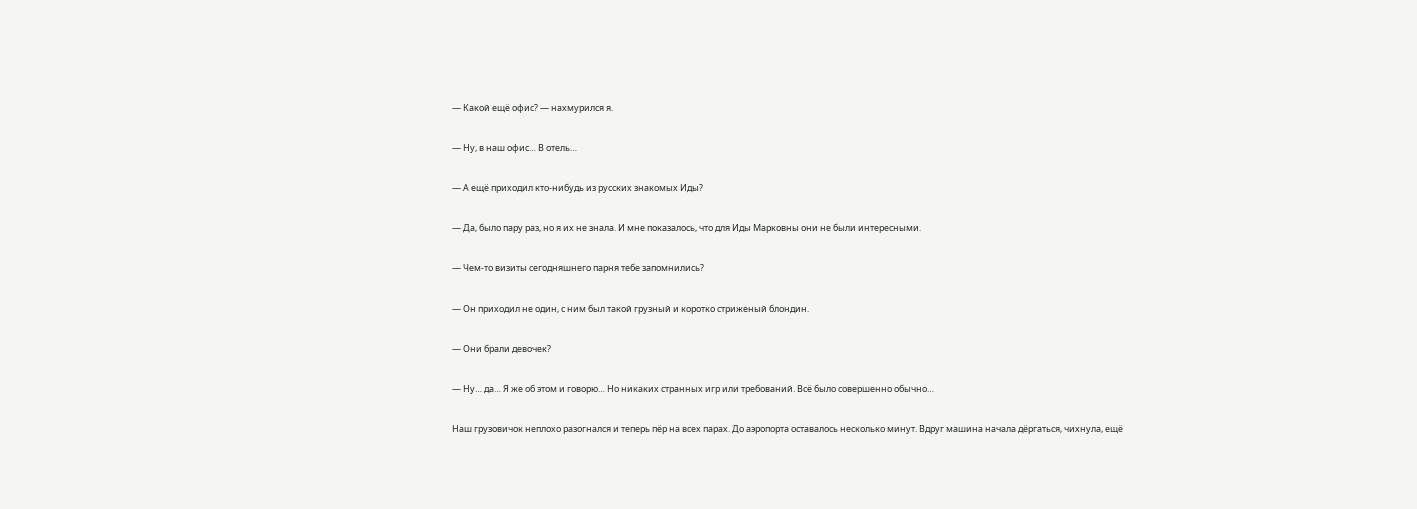— Какой ещё офис? — нахмурился я.

— Ну, в наш офис… В отель…

— А ещё приходил кто-нибудь из русских знакомых Иды?

— Да, было пару раз, но я их не знала. И мне показалось, что для Иды Марковны они не были интересными.

— Чем-то визиты сегодняшнего парня тебе запомнились?

— Он приходил не один, с ним был такой грузный и коротко стриженый блондин.

— Они брали девочек?

— Ну… да… Я же об этом и говорю… Но никаких странных игр или требований. Всё было совершенно обычно…

Наш грузовичок неплохо разогнался и теперь пёр на всех парах. До аэропорта оставалось несколько минут. Вдруг машина начала дёргаться, чихнула, ещё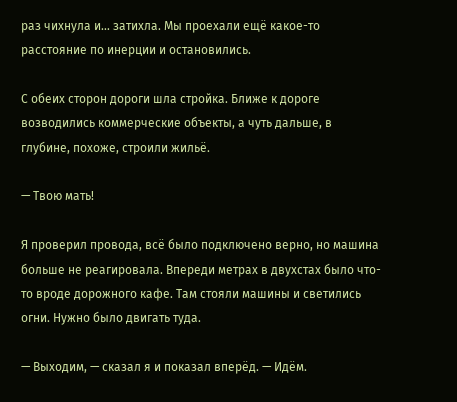раз чихнула и… затихла. Мы проехали ещё какое-то расстояние по инерции и остановились.

С обеих сторон дороги шла стройка. Ближе к дороге возводились коммерческие объекты, а чуть дальше, в глубине, похоже, строили жильё.

— Твою мать!

Я проверил провода, всё было подключено верно, но машина больше не реагировала. Впереди метрах в двухстах было что-то вроде дорожного кафе. Там стояли машины и светились огни. Нужно было двигать туда.

— Выходим, — сказал я и показал вперёд. — Идём.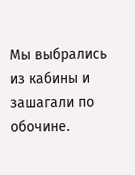Мы выбрались из кабины и зашагали по обочине.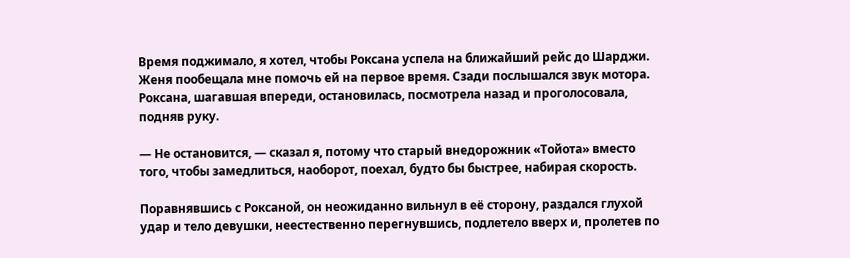Время поджимало, я хотел, чтобы Роксана успела на ближайший рейс до Шарджи. Женя пообещала мне помочь ей на первое время. Сзади послышался звук мотора. Роксана, шагавшая впереди, остановилась, посмотрела назад и проголосовала, подняв руку.

— Не остановится, — сказал я, потому что старый внедорожник «Тойота» вместо того, чтобы замедлиться, наоборот, поехал, будто бы быстрее, набирая скорость.

Поравнявшись с Роксаной, он неожиданно вильнул в её сторону, раздался глухой удар и тело девушки, неестественно перегнувшись, подлетело вверх и, пролетев по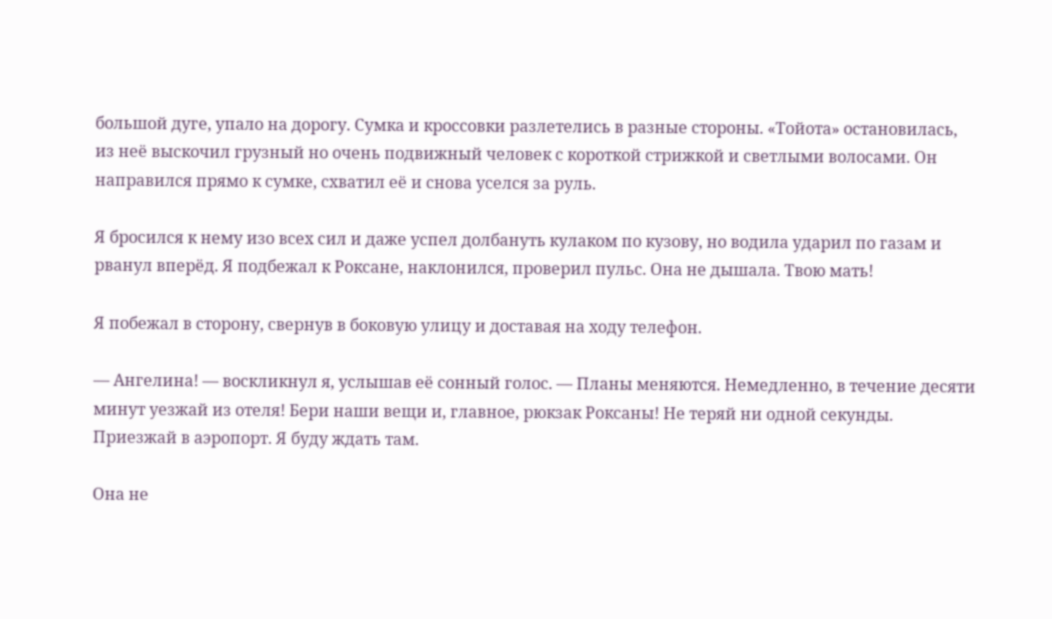большой дуге, упало на дорогу. Сумка и кроссовки разлетелись в разные стороны. «Тойота» остановилась, из неё выскочил грузный но очень подвижный человек с короткой стрижкой и светлыми волосами. Он направился прямо к сумке, схватил её и снова уселся за руль.

Я бросился к нему изо всех сил и даже успел долбануть кулаком по кузову, но водила ударил по газам и рванул вперёд. Я подбежал к Роксане, наклонился, проверил пульс. Она не дышала. Твою мать!

Я побежал в сторону, свернув в боковую улицу и доставая на ходу телефон.

— Ангелина! — воскликнул я, услышав её сонный голос. — Планы меняются. Немедленно, в течение десяти минут уезжай из отеля! Бери наши вещи и, главное, рюкзак Роксаны! Не теряй ни одной секунды. Приезжай в аэропорт. Я буду ждать там.

Она не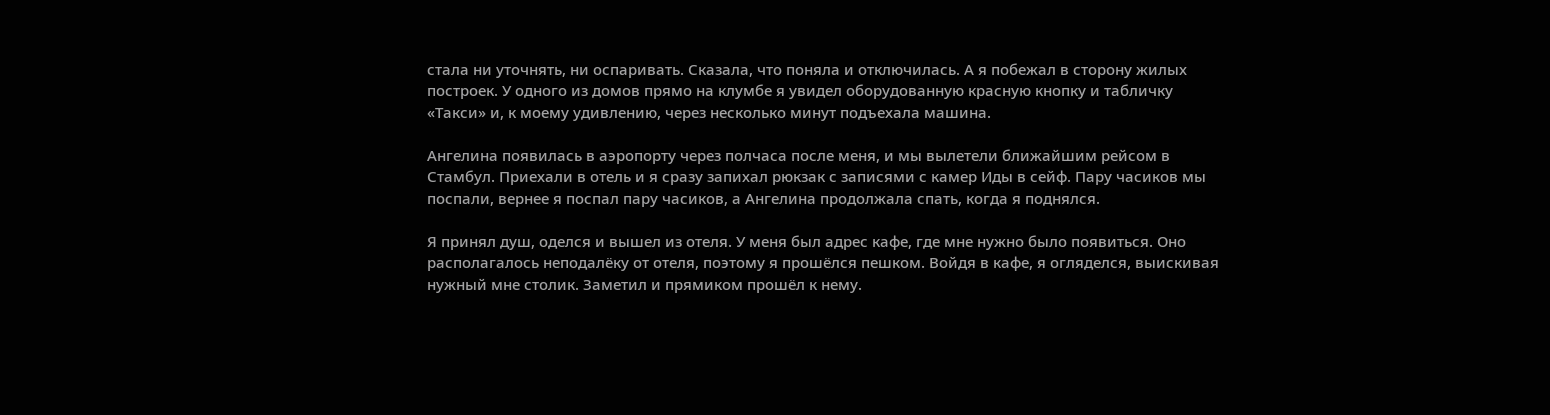стала ни уточнять, ни оспаривать. Сказала, что поняла и отключилась. А я побежал в сторону жилых построек. У одного из домов прямо на клумбе я увидел оборудованную красную кнопку и табличку «Такси» и, к моему удивлению, через несколько минут подъехала машина.

Ангелина появилась в аэропорту через полчаса после меня, и мы вылетели ближайшим рейсом в Стамбул. Приехали в отель и я сразу запихал рюкзак с записями с камер Иды в сейф. Пару часиков мы поспали, вернее я поспал пару часиков, а Ангелина продолжала спать, когда я поднялся.

Я принял душ, оделся и вышел из отеля. У меня был адрес кафе, где мне нужно было появиться. Оно располагалось неподалёку от отеля, поэтому я прошёлся пешком. Войдя в кафе, я огляделся, выискивая нужный мне столик. Заметил и прямиком прошёл к нему.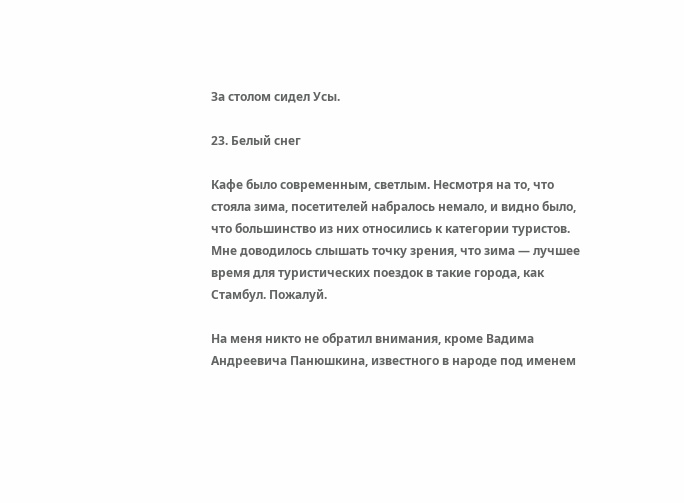За столом сидел Усы.

23. Белый снег

Кафе было современным, светлым. Несмотря на то, что стояла зима, посетителей набралось немало, и видно было, что большинство из них относились к категории туристов. Мне доводилось слышать точку зрения, что зима — лучшее время для туристических поездок в такие города, как Стамбул. Пожалуй.

На меня никто не обратил внимания, кроме Вадима Андреевича Панюшкина, известного в народе под именем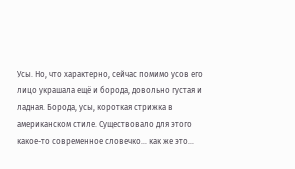Усы. Но, что характерно, сейчас помимо усов его лицо украшала ещё и борода, довольно густая и ладная. Борода, усы, короткая стрижка в американском стиле. Существовало для этого какое-то современное словечко… как же это…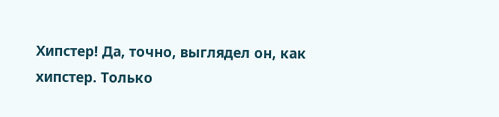Хипстер! Да, точно, выглядел он, как хипстер. Только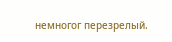немногог перезрелый.